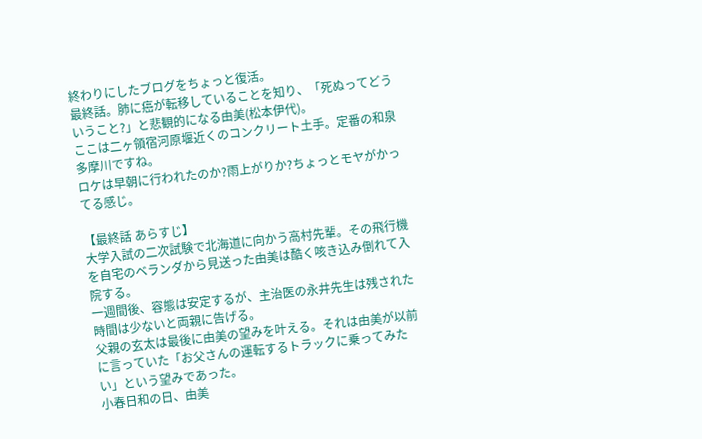終わりにしたブログをちょっと復活。
最終話。肺に癌が転移していることを知り、「死ぬってどういうこと?」と悲観的になる由美(松本伊代)。
ここは二ヶ領宿河原堰近くのコンクリート土手。定番の和泉多摩川ですね。
ロケは早朝に行われたのか?雨上がりか?ちょっとモヤがかってる感じ。

【最終話 あらすじ】
大学入試の二次試験で北海道に向かう高村先輩。その飛行機を自宅のベランダから見送った由美は酷く咳き込み倒れて入院する。
一週間後、容態は安定するが、主治医の永井先生は残された時間は少ないと両親に告げる。
父親の玄太は最後に由美の望みを叶える。それは由美が以前に言っていた「お父さんの運転するトラックに乗ってみたい」という望みであった。
小春日和の日、由美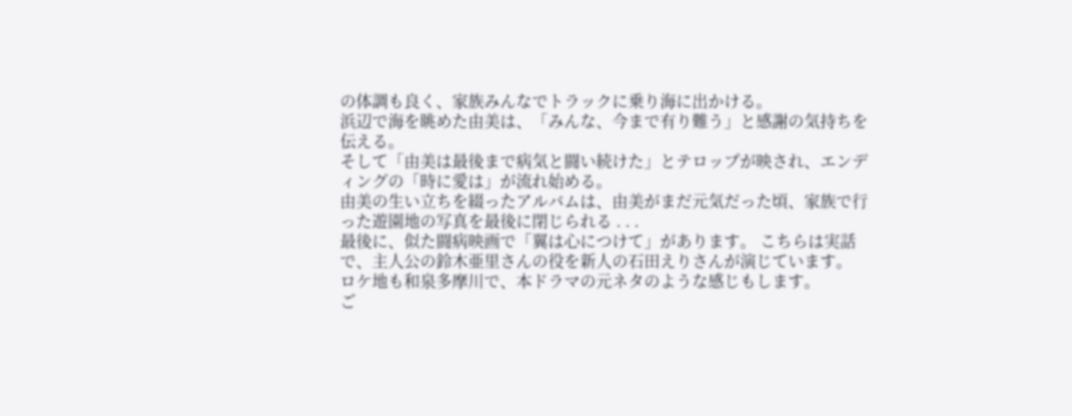の体調も良く、家族みんなでトラックに乗り海に出かける。
浜辺で海を眺めた由美は、「みんな、今まで有り難う」と感謝の気持ちを伝える。
そして「由美は最後まで病気と闘い続けた」とテロップが映され、エンディングの「時に愛は」が流れ始める。
由美の生い立ちを綴ったアルバムは、由美がまだ元気だった頃、家族で行った遊園地の写真を最後に閉じられる . . .
最後に、似た闘病映画で「翼は心につけて」があります。 こちらは実話で、主人公の鈴木亜里さんの役を新人の石田えりさんが演じています。
ロケ地も和泉多摩川で、本ドラマの元ネタのような感じもします。
ご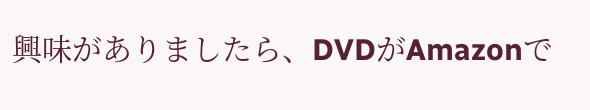興味がありましたら、DVDがAmazonで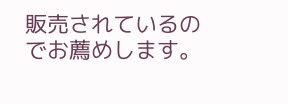販売されているのでお薦めします。